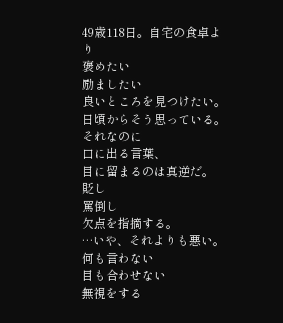49歳118日。自宅の食卓より
褒めたい
励ましたい
良いところを見つけたい。
日頃からそう思っている。
それなのに
口に出る言葉、
目に留まるのは真逆だ。
貶し
罵倒し
欠点を指摘する。
…いや、それよりも悪い。
何も言わない
目も合わせない
無視をする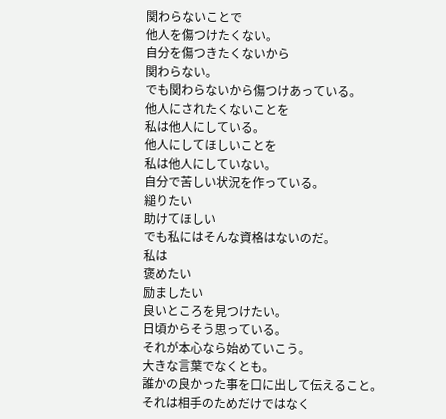関わらないことで
他人を傷つけたくない。
自分を傷つきたくないから
関わらない。
でも関わらないから傷つけあっている。
他人にされたくないことを
私は他人にしている。
他人にしてほしいことを
私は他人にしていない。
自分で苦しい状況を作っている。
縋りたい
助けてほしい
でも私にはそんな資格はないのだ。
私は
褒めたい
励ましたい
良いところを見つけたい。
日頃からそう思っている。
それが本心なら始めていこう。
大きな言葉でなくとも。
誰かの良かった事を口に出して伝えること。
それは相手のためだけではなく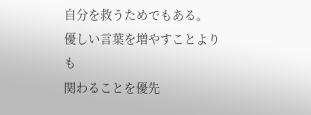自分を救うためでもある。
優しい言葉を増やすことよりも
関わることを優先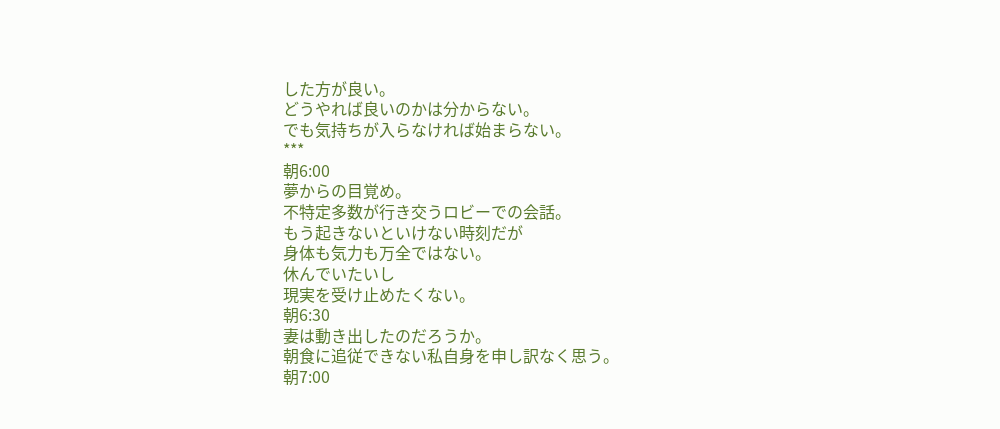した方が良い。
どうやれば良いのかは分からない。
でも気持ちが入らなければ始まらない。
***
朝6:00
夢からの目覚め。
不特定多数が行き交うロビーでの会話。
もう起きないといけない時刻だが
身体も気力も万全ではない。
休んでいたいし
現実を受け止めたくない。
朝6:30
妻は動き出したのだろうか。
朝食に追従できない私自身を申し訳なく思う。
朝7:00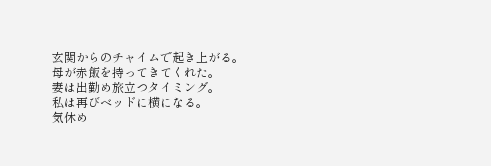玄関からのチャイムで起き上がる。
母が赤飯を持ってきてくれた。
妻は出勤め旅立つタイミング。
私は再びベッドに横になる。
気休め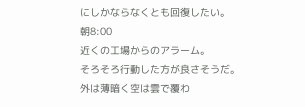にしかならなくとも回復したい。
朝8:00
近くの工場からのアラーム。
そろそろ行動した方が良さそうだ。
外は薄暗く空は雲で覆わ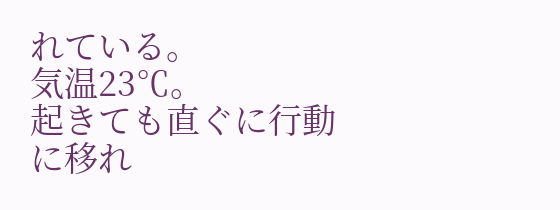れている。
気温23℃。
起きても直ぐに行動に移れ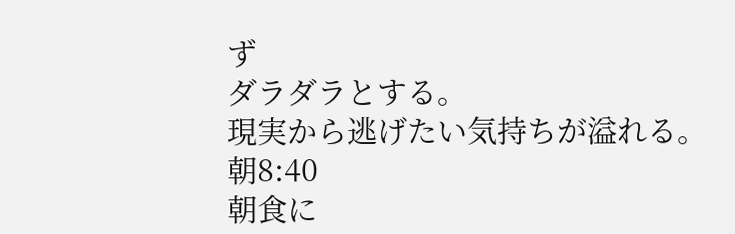ず
ダラダラとする。
現実から逃げたい気持ちが溢れる。
朝8:40
朝食に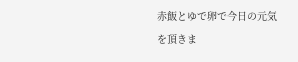赤飯とゆで卵で今日の元気を頂きま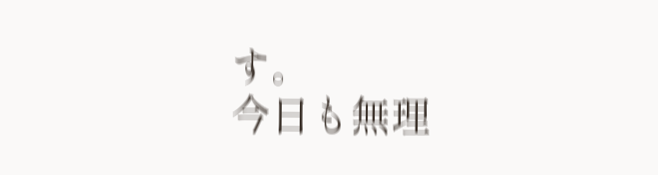す。
今日も無理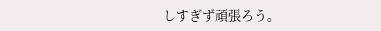しすぎず頑張ろう。